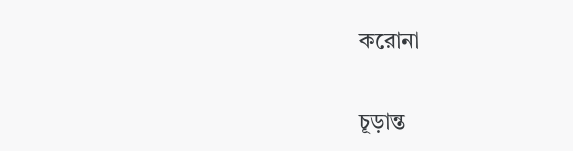করোনা

চূড়ান্ত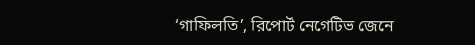‘গাফিলতি’, রিপোর্ট নেগেটিভ জেনে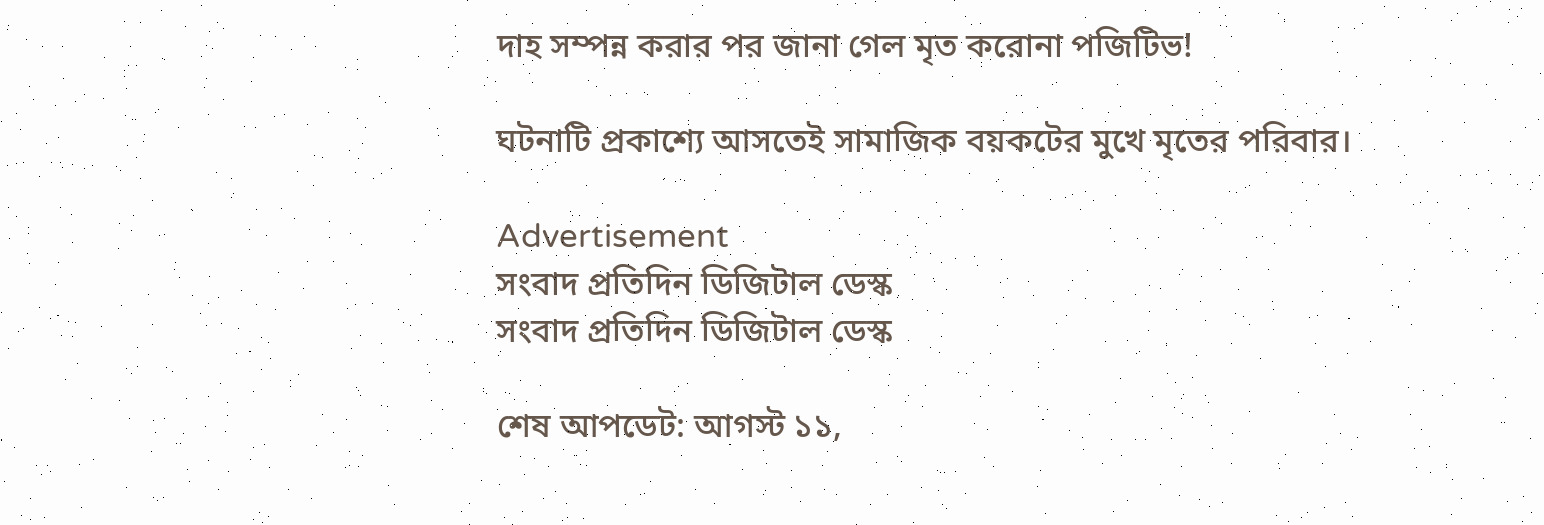দাহ সম্পন্ন করার পর জানা গেল মৃত করোনা পজিটিভ!

ঘটনাটি প্রকাশ্যে আসতেই সামাজিক বয়কটের মুখে মৃতের পরিবার।

Advertisement
সংবাদ প্রতিদিন ডিজিটাল ডেস্ক
সংবাদ প্রতিদিন ডিজিটাল ডেস্ক

শেষ আপডেট: আগস্ট ১১,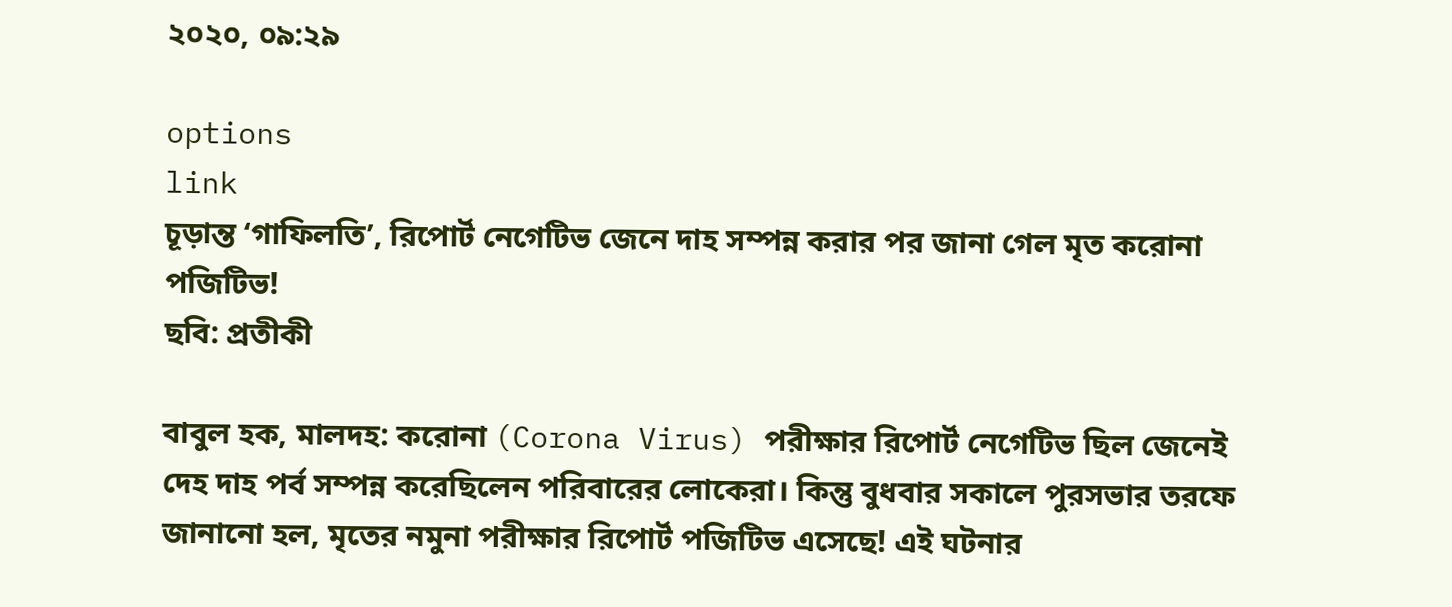২০২০, ০৯:২৯

options
link
চূড়ান্ত ‘গাফিলতি’, রিপোর্ট নেগেটিভ জেনে দাহ সম্পন্ন করার পর জানা গেল মৃত করোনা পজিটিভ!
ছবি: প্রতীকী

বাবুল হক, মালদহ: করোনা (Corona Virus) পরীক্ষার রিপোর্ট নেগেটিভ ছিল জেনেই দেহ দাহ পর্ব সম্পন্ন করেছিলেন পরিবারের লোকেরা। কিন্তু বুধবার সকালে পুরসভার তরফে জানানো হল, মৃতের নমুনা পরীক্ষার রিপোর্ট পজিটিভ এসেছে! এই ঘটনার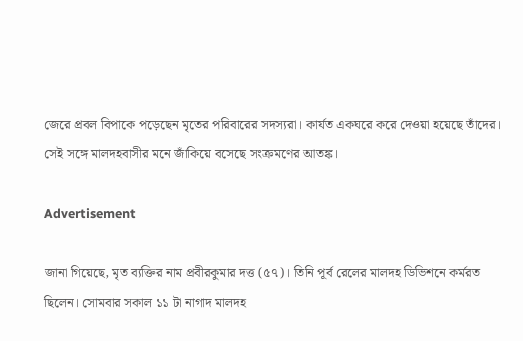জেরে প্রবল বিপাকে পড়েছেন মৃতের পরিবারের সদস্যরা। কার্যত একঘরে করে দেওয়া হয়েছে তাঁদের। সেই সঙ্গে মালদহবাসীর মনে জাঁকিয়ে বসেছে সংক্রমণের আতঙ্ক।

Advertisement

জানা গিয়েছে, মৃত ব্যক্তির নাম প্রবীরকুমার দত্ত (৫৭)। তিনি পূর্ব রেলের মালদহ ডিভিশনে কর্মরত ছিলেন। সোমবার সকাল ১১ টা নাগাদ মালদহ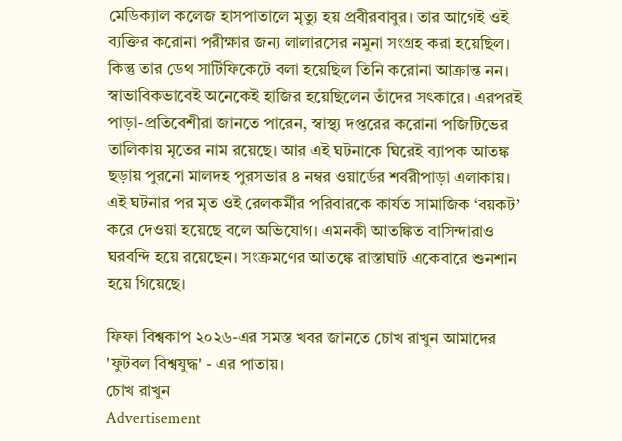মেডিক‍্যাল কলেজ হাসপাতালে মৃত্যু হয় প্রবীরবাবুর। তার আগেই ওই ব্যক্তির করোনা পরীক্ষার জন্য লালারসের নমুনা সংগ্রহ করা হয়েছিল। কিন্তু তার ডেথ সার্টিফিকেটে বলা হয়েছিল তিনি করোনা আক্রান্ত নন। স্বাভাবিকভাবেই অনেকেই হাজির হয়েছিলেন তাঁদের সৎকারে। এরপরই পাড়া-প্রতিবেশীরা জানতে পারেন, স্বাস্থ্য দপ্তরের করোনা পজিটিভের তালিকায় মৃতের নাম রয়েছে। আর এই ঘটনাকে ঘিরেই ব্যাপক আতঙ্ক ছড়ায় পুরনো মালদহ পুরসভার ৪ নম্বর ওয়ার্ডের শর্বরীপাড়া এলাকায়। এই ঘটনার পর মৃত ওই রেলকর্মীর পরিবারকে কার্যত সামাজিক ‘বয়কট’ করে দেওয়া হয়েছে বলে অভিযোগ। এমনকী আতঙ্কিত বাসিন্দারাও ঘরবন্দি হয়ে রয়েছেন। সংক্রমণের আতঙ্কে রাস্তাঘাট একেবারে শুনশান হয়ে গিয়েছে।

ফিফা বিশ্বকাপ ২০২৬-এর সমস্ত খবর জানতে চোখ রাখুন আমাদের 'ফুটবল বিশ্বযুদ্ধ' - এর পাতায়।
চোখ রাখুন
Advertisement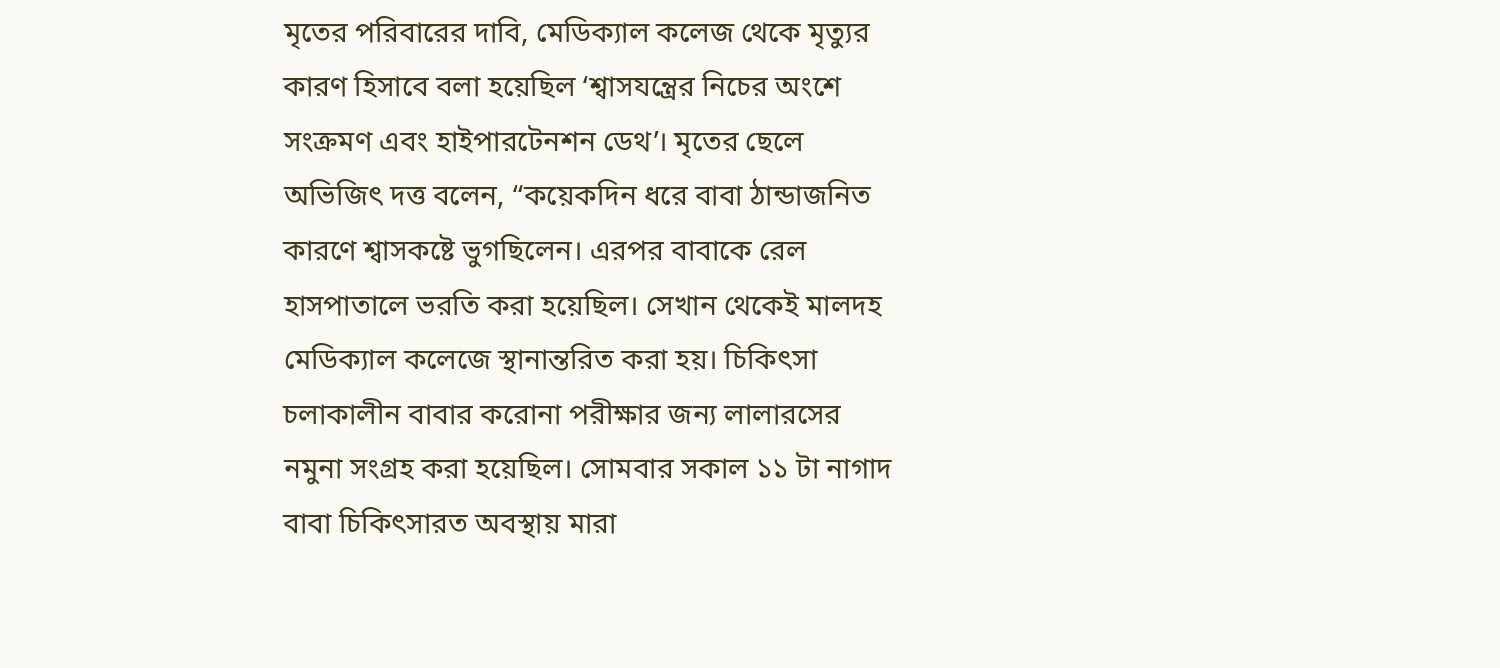মৃতের পরিবারের দাবি, মেডিক‍্যাল কলেজ থেকে মৃত্যুর কারণ হিসাবে বলা হয়েছিল ‘শ্বাসযন্ত্রের নিচের অংশে সংক্রমণ এবং হাইপারটেনশন ডেথ’। মৃতের ছেলে অভিজিৎ দত্ত বলেন, “কয়েকদিন ধরে বাবা ঠান্ডাজনিত কারণে শ্বাসকষ্টে ভুগছিলেন। এরপর বাবাকে রেল হাসপাতালে ভরতি করা হয়েছিল। সেখান থেকেই মালদহ মেডিক্যাল কলেজে স্থানান্তরিত করা হয়। চিকিৎসা চলাকালীন বাবার করোনা পরীক্ষার জন্য লালারসের নমুনা সংগ্রহ করা হয়েছিল। সোমবার সকাল ১১ টা নাগাদ বাবা চিকিৎসারত অবস্থায় মারা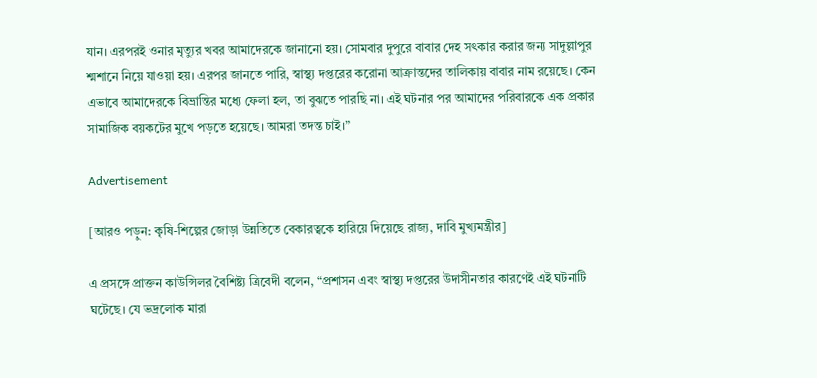যান। এরপরই ওনার মৃত্যুর খবর আমাদেরকে জানানো হয়। সোমবার দুপুরে বাবার দেহ সৎকার করার জন্য সাদুল্লাপুর শ্মশানে নিয়ে যাওয়া হয়। এরপর জানতে পারি, স্বাস্থ্য দপ্তরের করোনা আক্রান্তদের তালিকায় বাবার নাম রয়েছে। কেন এভাবে আমাদেরকে বিভ্রান্তির মধ্যে ফেলা হল, তা বুঝতে পারছি না। এই ঘটনার পর আমাদের পরিবারকে এক প্রকার সামাজিক বয়কটের মুখে পড়তে হয়েছে। আমরা তদন্ত চাই।”

Advertisement

[আরও পড়ুন: কৃষি-শিল্পের জোড়া উন্নতিতে বেকারত্বকে হারিয়ে দিয়েছে রাজ্য, দাবি মুখ্যমন্ত্রীর]

এ প্রসঙ্গে প্রাক্তন কাউন্সিলর বৈশিষ্ট্য ত্রিবেদী বলেন, “প্রশাসন এবং স্বাস্থ্য দপ্তরের উদাসীনতার কারণেই এই ঘটনাটি ঘটেছে। যে ভদ্রলোক মারা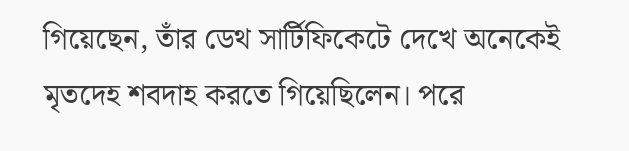গিয়েছেন, তাঁর ডেথ সার্টিফিকেটে দেখে অনেকেই মৃতদেহ শবদাহ করতে গিয়েছিলেন। পরে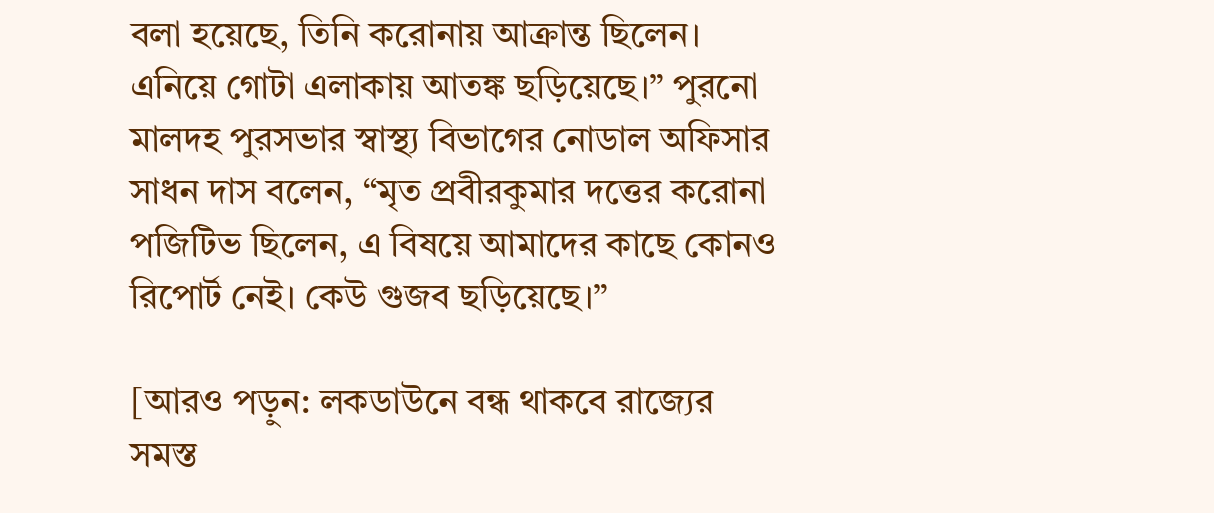বলা হয়েছে, তিনি করোনায় আক্রান্ত ছিলেন। এনিয়ে গোটা এলাকায় আতঙ্ক ছড়িয়েছে।” পুরনো মালদহ পুরসভার স্বাস্থ্য বিভাগের নোডাল অফিসার সাধন দাস বলেন, “মৃত প্রবীরকুমার দত্তের করোনা পজিটিভ ছিলেন, এ বিষয়ে আমাদের কাছে কোনও রিপোর্ট নেই। কেউ গুজব ছড়িয়েছে।”

[আরও পড়ুন: লকডাউনে বন্ধ থাকবে রাজ্যের সমস্ত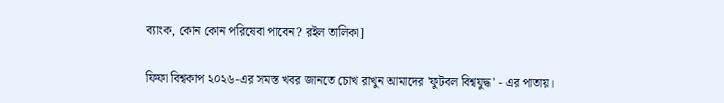ব্যাংক, কোন কোন পরিষেবা পাবেন? রইল তালিকা]

ফিফা বিশ্বকাপ ২০২৬-এর সমস্ত খবর জানতে চোখ রাখুন আমাদের 'ফুটবল বিশ্বযুদ্ধ' - এর পাতায়।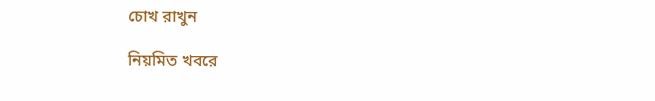চোখ রাখুন

নিয়মিত খবরে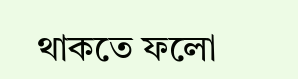থাকতে ফলো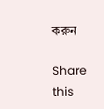করুন

Share this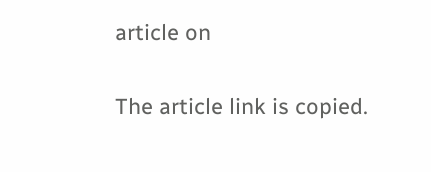article on

The article link is copied.